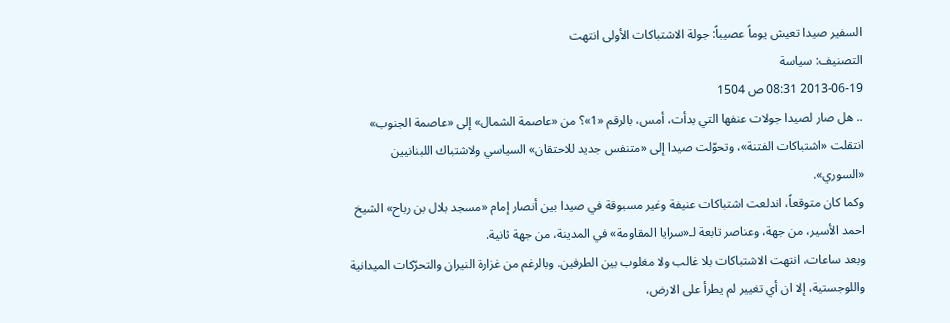السفير صيدا تعيش يوماً عصيباً: جولة الاشتباكات الأولى انتهت
التصنيف: سياسة
2013-06-19 08:31 ص 1504
.. هل صار لصيدا جولات عنفها التي بدأت، أمس، بالرقم «1»؟ من «عاصمة الشمال» إلى «عاصمة الجنوب» انتقلت «اشتباكات الفتنة»، وتحوّلت صيدا إلى «متنفس جديد للاحتقان» السياسي ولاشتباك اللبنانيين «السوري».
وكما كان متوقعاً، اندلعت اشتباكات عنيفة وغير مسبوقة في صيدا بين أنصار إمام «مسجد بلال بن رباح» الشيخ احمد الأسير، من جهة، وعناصر تابعة لـ«سرايا المقاومة» في المدينة، من جهة ثانية.
وبعد ساعات، انتهت الاشتباكات بلا غالب ولا مغلوب بين الطرفين. وبالرغم من غزارة النيران والتحرّكات الميدانية واللوجستية، إلا ان أي تغيير لم يطرأ على الارض،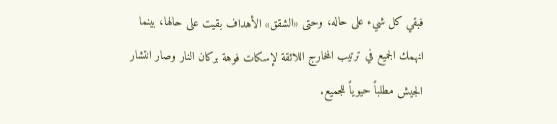فبقي كل شيء على حاله، وحتى «الشقق» الأهداف بقيت على حالها، بينما انهمك الجميع في ترتيب المخارج اللائقة لإسكات فوهة بركان النار وصار انتشار الجيش مطلباً حيوياً للجميع.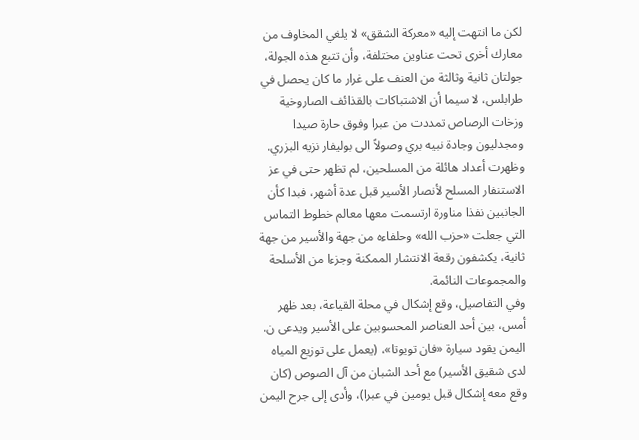لكن ما انتهت إليه «معركة الشقق» لا يلغي المخاوف من معارك أخرى تحت عناوين مختلفة، وأن تتبع هذه الجولة، جولتان ثانية وثالثة من العنف على غرار ما كان يحصل في طرابلس، لا سيما أن الاشتباكات بالقذائف الصاروخية وزخات الرصاص تمددت من عبرا وفوق حارة صيدا ومجدليون وجادة نبيه بري وصولاً الى بوليفار نزيه البزري. وظهرت أعداد هائلة من المسلحين، لم تظهر حتى في عز الاستنفار المسلح لأنصار الأسير قبل عدة أشهر، فبدا كأن الجانبين نفذا مناورة ارتسمت معها معالم خطوط التماس التي جعلت «حزب الله» وحلفاءه من جهة والأسير من جهة ثانية، يكشفون رقعة الانتشار الممكنة وجزءا من الأسلحة والمجموعات النائمة.
وفي التفاصيل، وقع إشكال في محلة القياعة، بعد ظهر أمس، بين أحد العناصر المحسوبين على الأسير ويدعى ن. اليمن يقود سيارة «فان تويوتا»، (يعمل على توزيع المياه لدى شقيق الأسير) مع أحد الشبان من آل الصوص (كان وقع معه إشكال قبل يومين في عبرا)، وأدى إلى جرح اليمن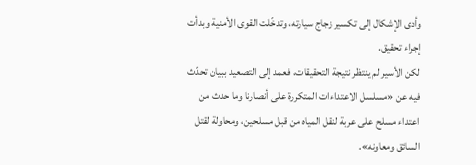وأدى الإشكال إلى تكسير زجاج سيارته، وتدخّلت القوى الأمنية وبدأت إجراء تحقيق.
لكن الأسير لم ينتظر نتيجة التحقيقات، فعمد إلى التصعيد ببيان تحدّث فيه عن «مسلسل الاعتداءات المتكررة على أنصارنا وما حدث من اعتداء مسلح على عربة لنقل المياه من قبل مسلحين، ومحاولة لقتل السائق ومعاونه».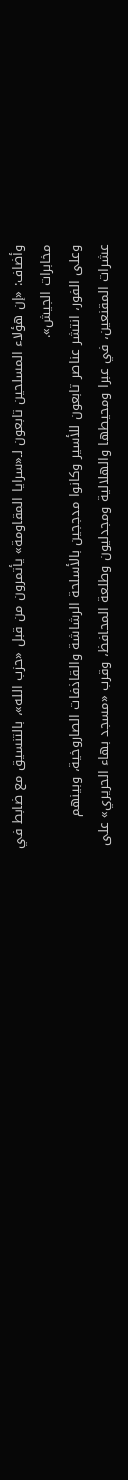وأضاف: «إن هؤلاء المسلحين تابعون لـ«سرايا المقاومة» يأتمرون من قبل «حزب الله»، بالتنسيق مع ضابط في مخابرات الجيش».
وعلى الفور، انتشر عناصر تابعون للأسير وكانوا مدججين بالأسلحة الرشاشة والقاذفات الصاروخية، وبينهم عشرات المقنعين، في عبرا ومحيطها والهلالية ومجدليون وطلعة المحافظ، وقرب «مسجد بهاء الحريري» على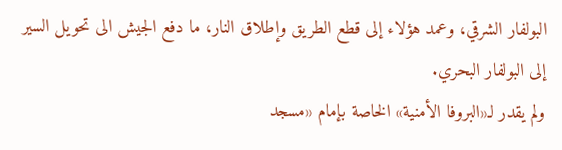البولفار الشرقي، وعمد هؤلاء إلى قطع الطريق وإطلاق النار، ما دفع الجيش الى تحويل السير إلى البولفار البحري.
ولم يقدر لـ«البروفا الأمنية» الخاصة بإمام «مسجد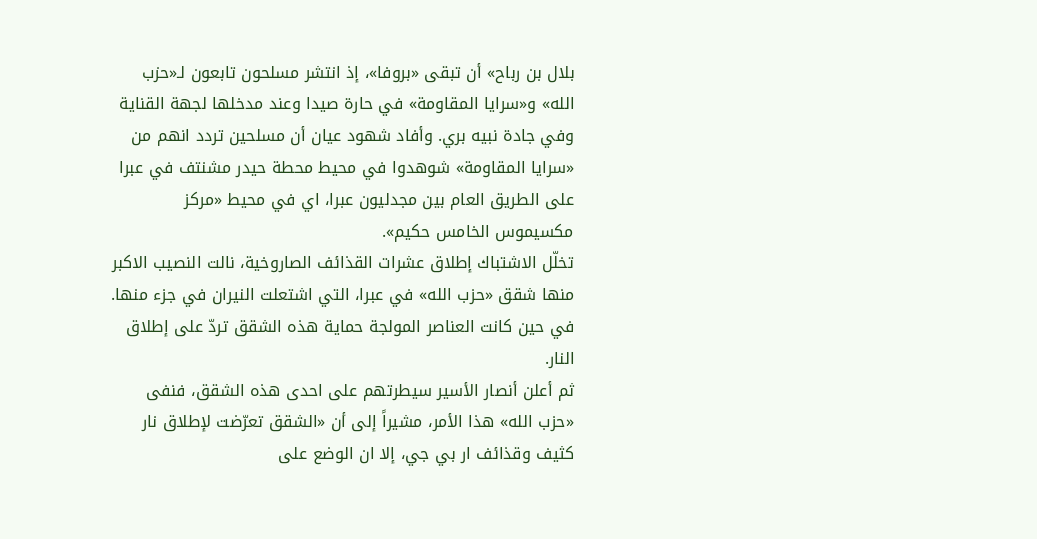بلال بن رباح» أن تبقى «بروفا»، إذ انتشر مسلحون تابعون لـ«حزب الله» و«سرايا المقاومة» في حارة صيدا وعند مدخلها لجهة القناية وفي جادة نبيه بري. وأفاد شهود عيان أن مسلحين تردد انهم من «سرايا المقاومة» شوهدوا في محيط محطة حيدر مشنتف في عبرا على الطريق العام بين مجدليون عبرا، اي في محيط «مركز مكسيموس الخامس حكيم».
تخلّل الاشتباك إطلاق عشرات القذائف الصاروخية، نالت النصيب الاكبر منها شقق «حزب الله» في عبرا، التي اشتعلت النيران في جزء منها. في حين كانت العناصر المولجة حماية هذه الشقق تردّ على إطلاق النار.
ثم أعلن أنصار الأسير سيطرتهم على احدى هذه الشقق، فنفى «حزب الله» هذا الأمر، مشيراً إلى أن «الشقق تعرّضت لإطلاق نار كثيف وقذائف ار بي جي، إلا ان الوضع على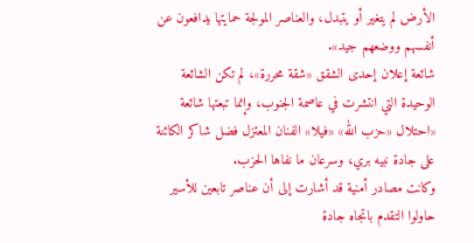الأرض لم يتغير أو يتبدل، والعناصر المولجة حمايتها يدافعون عن أنفسهم ووضعهم جيد».
شائعة إعلان إحدى الشقق «شقة محررة»، لم تكن الشائعة الوحيدة التي انتشرت في عاصمة الجنوب، وإنما تبعتها شائعة «احتلال «حزب الله» «فيلا» الفنان المعتزل فضل شاكر الكائنة على جادة نبيه بري، وسرعان ما نفاها الحزب.
وكانت مصادر أمنية قد أشارت إلى أن عناصر تابعين للأسير حاولوا التقدم باتجاه جادة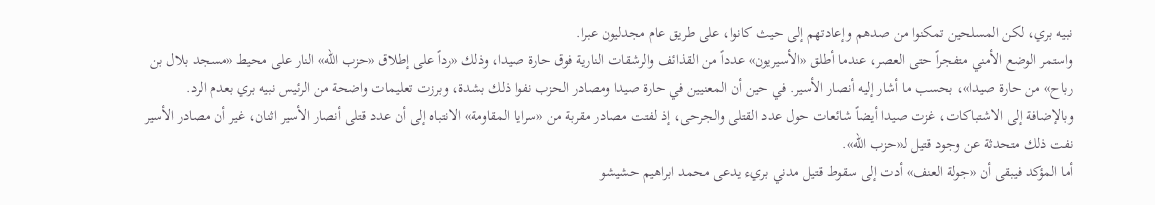نبيه بري، لكن المسلحين تمكنوا من صدهم وإعادتهم إلى حيث كانوا، على طريق عام مجدليون عبرا.
واستمر الوضع الأمني متفجراً حتى العصر، عندما أطلق «الأسيريون» عدداً من القذائف والرشقات النارية فوق حارة صيدا، وذلك «رداً على إطلاق «حزب الله» النار على محيط «مسجد بلال بن رباح» من حارة صيدا»، بحسب ما أشار إليه أنصار الأسير. في حين أن المعنيين في حارة صيدا ومصادر الحزب نفوا ذلك بشدة، وبرزت تعليمات واضحة من الرئيس نبيه بري بعدم الرد.
وبالإضافة إلى الاشتباكات، غزت صيدا أيضاً شائعات حول عدد القتلى والجرحى، إذ لفتت مصادر مقربة من «سرايا المقاومة» الانتباه إلى أن عدد قتلى أنصار الأسير اثنان، غير أن مصادر الأسير نفت ذلك متحدثة عن وجود قتيل لـ«حزب الله».
أما المؤكد فيبقى أن «جولة العنف» أدت إلى سقوط قتيل مدني بريء يدعى محمد ابراهيم حشيشو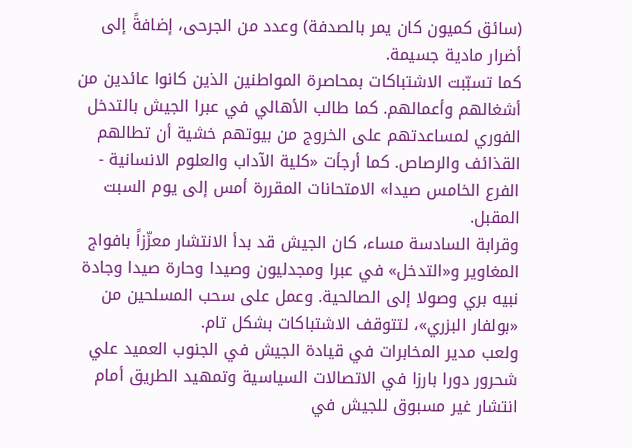(سائق كميون كان يمر بالصدفة) وعدد من الجرحى، إضافةً إلى أضرار مادية جسيمة.
كما تسبّبت الاشتباكات بمحاصرة المواطنين الذين كانوا عائدين من أشغالهم وأعمالهم. كما طالب الأهالي في عبرا الجيش بالتدخل الفوري لمساعدتهم على الخروج من بيوتهم خشية أن تطالهم القذائف والرصاص. كما أرجأت «كلية الآداب والعلوم الانسانية - الفرع الخامس صيدا» الامتحانات المقررة أمس إلى يوم السبت المقبل.
وقرابة السادسة مساء، كان الجيش قد بدأ الانتشار معزّزاً بافواج المغاوير و«التدخل» في عبرا ومجدليون وصيدا وحارة صيدا وجادة نبيه بري وصولا إلى الصالحية. وعمل على سحب المسلحين من «بولفار البزري»، لتتوقف الاشتباكات بشكل تام.
ولعب مدير المخابرات في قيادة الجيش في الجنوب العميد علي شحرور دورا بارزا في الاتصالات السياسية وتمهيد الطريق أمام انتشار غير مسبوق للجيش في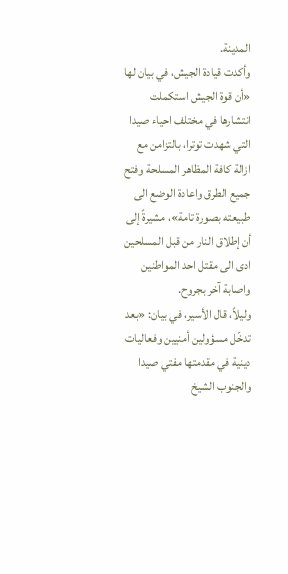المدينة.
وأكدت قيادة الجيش، في بيان لها «أن قوة الجيش استكملت انتشارها في مختلف احياء صيدا التي شهدت توترا، بالتزامن مع ازالة كافة المظاهر المسلحة وفتح جميع الطرق واعادة الوضع الى طبيعته بصورة تامة»، مشيرةً إلى أن إطلاق النار من قبل المسلحين ادى الى مقتل احد المواطنين واصابة آخر بجروح.
وليلاً، قال الأسير، في بيان: «بعد تدخّل مسؤولين أمنيين وفعاليات دينية في مقدمتها مفتي صيدا والجنوب الشيخ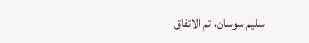سليم سوسان، تم الاتفاق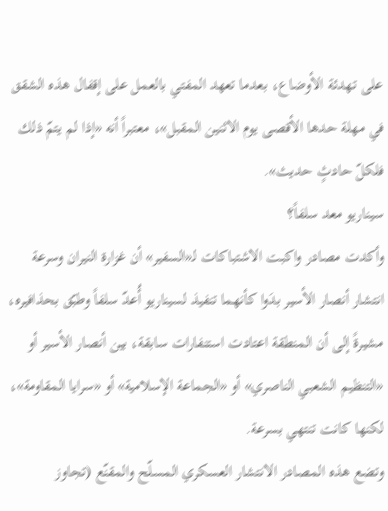على تهدئة الأوضاع، بعدما تعهد المفتي بالعمل على إقفال هذه الشقق في مهلة حدها الأقصى يوم الاثنين المقبل»، معتبراً أنه «إذا لم يتمّ ذلك فلكلّ حادثٍ حديث».
سيناريو معد سلفاً؟
وأكدت مصادر واكبت الاشتباكات لـ«السفير» أن غزارة النيران وسرعة انتشار أنصار الأسير بدَوا كأنهما تنفيذ لسيناريو أُعدّ سلفاً وطبّق بحذافيره، مشيرةً إلى أن المنطقة اعتادت استنفارات سابقة، بين أنصار الأسير أو «التنظيم الشعبي الناصري» أو «الجماعة الإسلامية» أو «سرايا المقاومة»، لكنها كانت تنتهي بسرعة.
وتضع هذه المصادر الانتشار العسكري المسلّح والمقنّع (تجاوز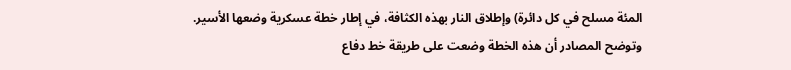المئة مسلح في كل دائرة) وإطلاق النار بهذه الكثافة، في إطار خطة عسكرية وضعها الأسير.
وتوضح المصادر أن هذه الخطة وضعت على طريقة خط دفاع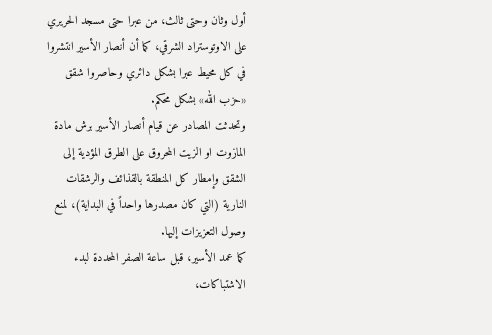أول وثان وحتى ثالث، من عبرا حتى مسجد الحريري على الاوتوستراد الشرقي، كما أن أنصار الأسير انتشروا في كل محيط عبرا بشكل دائري وحاصروا شقق «حزب الله» بشكل محكم.
وتحدثت المصادر عن قيام أنصار الأسير برش مادة المازوت او الزيت المحروق على الطرق المؤدية إلى الشقق وإمطار كل المنطقة بالقذائف والرشقات النارية (التي كان مصدرها واحداً في البداية)، لمنع وصول التعزيزات إليها.
كما عمد الأسير، قبل ساعة الصفر المحددة لبدء الاشتباكات،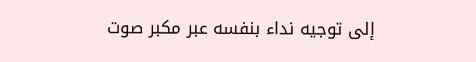إلى توجيه نداء بنفسه عبر مكبر صوت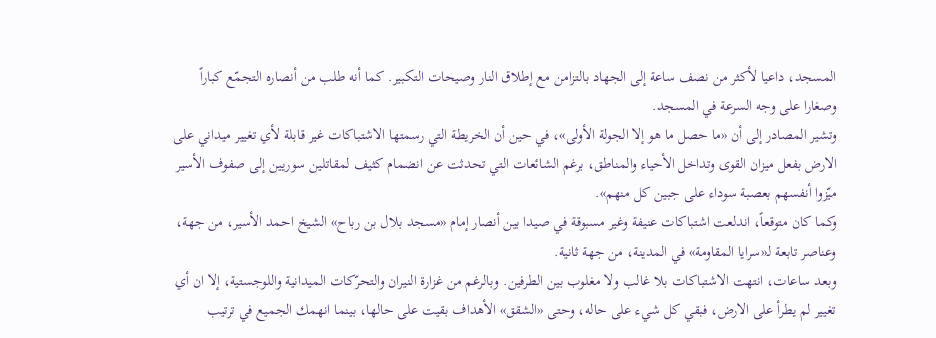المسجد، داعيا لأكثر من نصف ساعة إلى الجهاد بالتزامن مع إطلاق النار وصيحات التكبير. كما أنه طلب من أنصاره التجمّع كباراً وصغارا على وجه السرعة في المسجد.
وتشير المصادر إلى أن «ما حصل ما هو إلا الجولة الأولى»، في حين أن الخريطة التي رسمتها الاشتباكات غير قابلة لأي تغيير ميداني على الارض بفعل ميزان القوى وتداخل الأحياء والمناطق، برغم الشائعات التي تحدثت عن انضمام كثيف لمقاتلين سوريين إلى صفوف الأسير ميّزوا أنفسهم بعصبة سوداء على جبين كل منهم».
وكما كان متوقعاً، اندلعت اشتباكات عنيفة وغير مسبوقة في صيدا بين أنصار إمام «مسجد بلال بن رباح» الشيخ احمد الأسير، من جهة، وعناصر تابعة لـ«سرايا المقاومة» في المدينة، من جهة ثانية.
وبعد ساعات، انتهت الاشتباكات بلا غالب ولا مغلوب بين الطرفين. وبالرغم من غزارة النيران والتحرّكات الميدانية واللوجستية، إلا ان أي تغيير لم يطرأ على الارض، فبقي كل شيء على حاله، وحتى «الشقق» الأهداف بقيت على حالها، بينما انهمك الجميع في ترتيب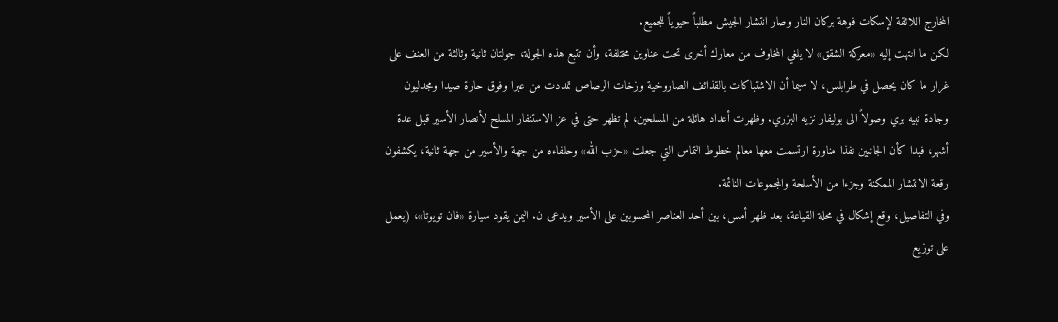المخارج اللائقة لإسكات فوهة بركان النار وصار انتشار الجيش مطلباً حيوياً للجميع.
لكن ما انتهت إليه «معركة الشقق» لا يلغي المخاوف من معارك أخرى تحت عناوين مختلفة، وأن تتبع هذه الجولة، جولتان ثانية وثالثة من العنف على غرار ما كان يحصل في طرابلس، لا سيما أن الاشتباكات بالقذائف الصاروخية وزخات الرصاص تمددت من عبرا وفوق حارة صيدا ومجدليون وجادة نبيه بري وصولاً الى بوليفار نزيه البزري. وظهرت أعداد هائلة من المسلحين، لم تظهر حتى في عز الاستنفار المسلح لأنصار الأسير قبل عدة أشهر، فبدا كأن الجانبين نفذا مناورة ارتسمت معها معالم خطوط التماس التي جعلت «حزب الله» وحلفاءه من جهة والأسير من جهة ثانية، يكشفون رقعة الانتشار الممكنة وجزءا من الأسلحة والمجموعات النائمة.
وفي التفاصيل، وقع إشكال في محلة القياعة، بعد ظهر أمس، بين أحد العناصر المحسوبين على الأسير ويدعى ن. اليمن يقود سيارة «فان تويوتا»، (يعمل على توزيع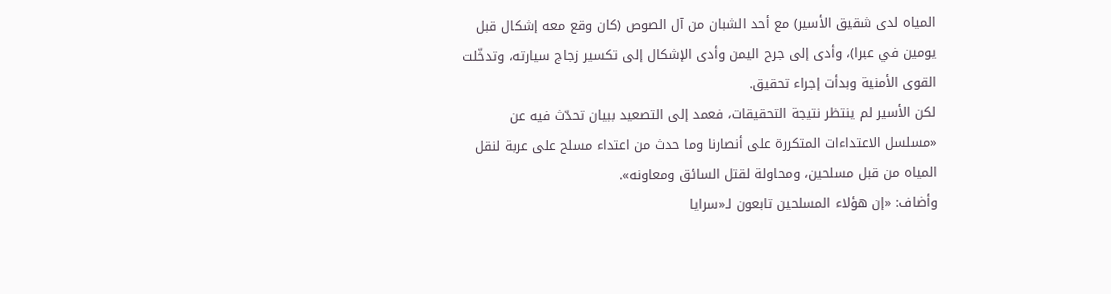المياه لدى شقيق الأسير) مع أحد الشبان من آل الصوص (كان وقع معه إشكال قبل يومين في عبرا)، وأدى إلى جرح اليمن وأدى الإشكال إلى تكسير زجاج سيارته، وتدخّلت القوى الأمنية وبدأت إجراء تحقيق.
لكن الأسير لم ينتظر نتيجة التحقيقات، فعمد إلى التصعيد ببيان تحدّث فيه عن «مسلسل الاعتداءات المتكررة على أنصارنا وما حدث من اعتداء مسلح على عربة لنقل المياه من قبل مسلحين، ومحاولة لقتل السائق ومعاونه».
وأضاف: «إن هؤلاء المسلحين تابعون لـ«سرايا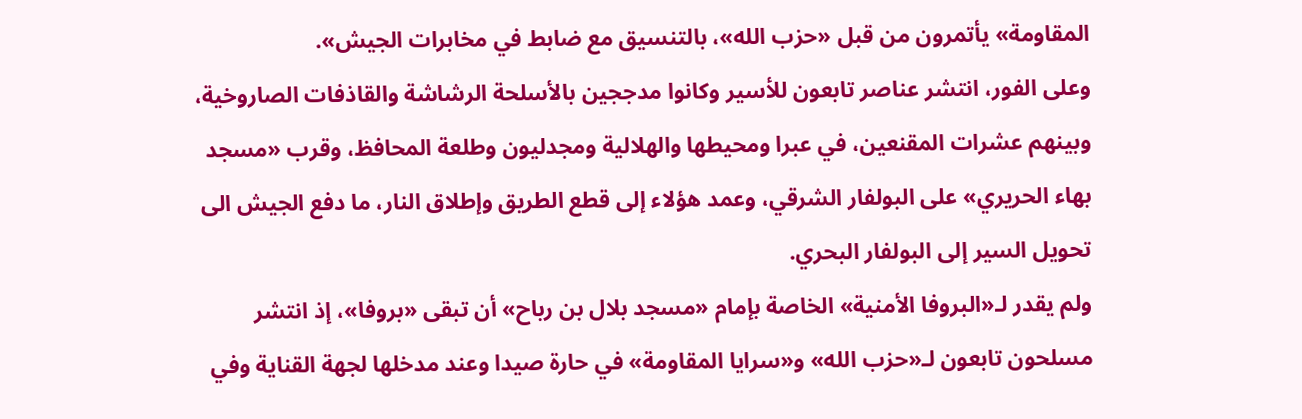المقاومة» يأتمرون من قبل «حزب الله»، بالتنسيق مع ضابط في مخابرات الجيش».
وعلى الفور، انتشر عناصر تابعون للأسير وكانوا مدججين بالأسلحة الرشاشة والقاذفات الصاروخية، وبينهم عشرات المقنعين، في عبرا ومحيطها والهلالية ومجدليون وطلعة المحافظ، وقرب «مسجد بهاء الحريري» على البولفار الشرقي، وعمد هؤلاء إلى قطع الطريق وإطلاق النار، ما دفع الجيش الى تحويل السير إلى البولفار البحري.
ولم يقدر لـ«البروفا الأمنية» الخاصة بإمام «مسجد بلال بن رباح» أن تبقى «بروفا»، إذ انتشر مسلحون تابعون لـ«حزب الله» و«سرايا المقاومة» في حارة صيدا وعند مدخلها لجهة القناية وفي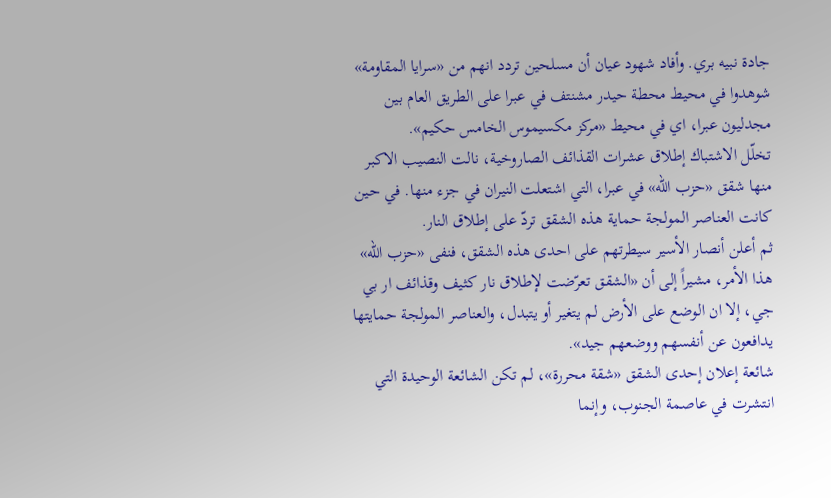جادة نبيه بري. وأفاد شهود عيان أن مسلحين تردد انهم من «سرايا المقاومة» شوهدوا في محيط محطة حيدر مشنتف في عبرا على الطريق العام بين مجدليون عبرا، اي في محيط «مركز مكسيموس الخامس حكيم».
تخلّل الاشتباك إطلاق عشرات القذائف الصاروخية، نالت النصيب الاكبر منها شقق «حزب الله» في عبرا، التي اشتعلت النيران في جزء منها. في حين كانت العناصر المولجة حماية هذه الشقق تردّ على إطلاق النار.
ثم أعلن أنصار الأسير سيطرتهم على احدى هذه الشقق، فنفى «حزب الله» هذا الأمر، مشيراً إلى أن «الشقق تعرّضت لإطلاق نار كثيف وقذائف ار بي جي، إلا ان الوضع على الأرض لم يتغير أو يتبدل، والعناصر المولجة حمايتها يدافعون عن أنفسهم ووضعهم جيد».
شائعة إعلان إحدى الشقق «شقة محررة»، لم تكن الشائعة الوحيدة التي انتشرت في عاصمة الجنوب، وإنما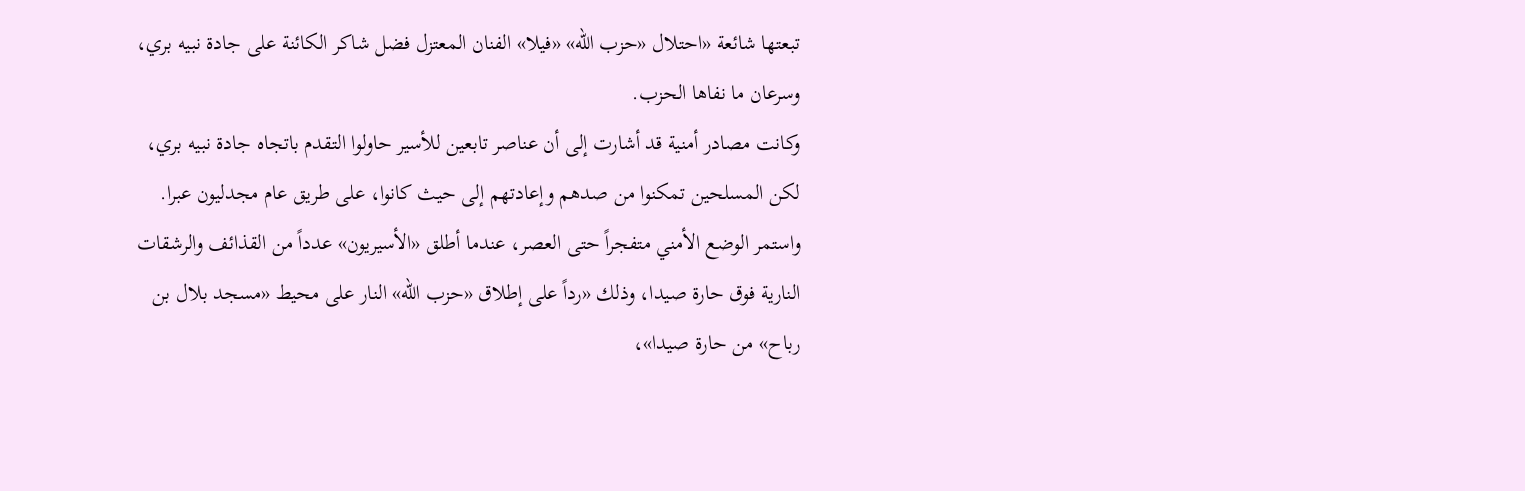تبعتها شائعة «احتلال «حزب الله» «فيلا» الفنان المعتزل فضل شاكر الكائنة على جادة نبيه بري، وسرعان ما نفاها الحزب.
وكانت مصادر أمنية قد أشارت إلى أن عناصر تابعين للأسير حاولوا التقدم باتجاه جادة نبيه بري، لكن المسلحين تمكنوا من صدهم وإعادتهم إلى حيث كانوا، على طريق عام مجدليون عبرا.
واستمر الوضع الأمني متفجراً حتى العصر، عندما أطلق «الأسيريون» عدداً من القذائف والرشقات النارية فوق حارة صيدا، وذلك «رداً على إطلاق «حزب الله» النار على محيط «مسجد بلال بن رباح» من حارة صيدا»،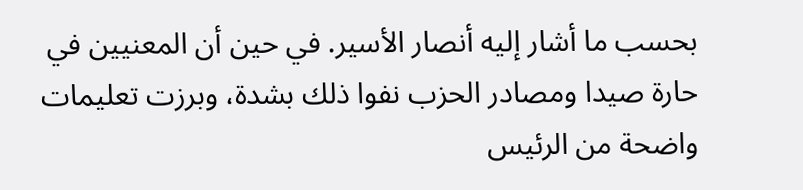بحسب ما أشار إليه أنصار الأسير. في حين أن المعنيين في حارة صيدا ومصادر الحزب نفوا ذلك بشدة، وبرزت تعليمات واضحة من الرئيس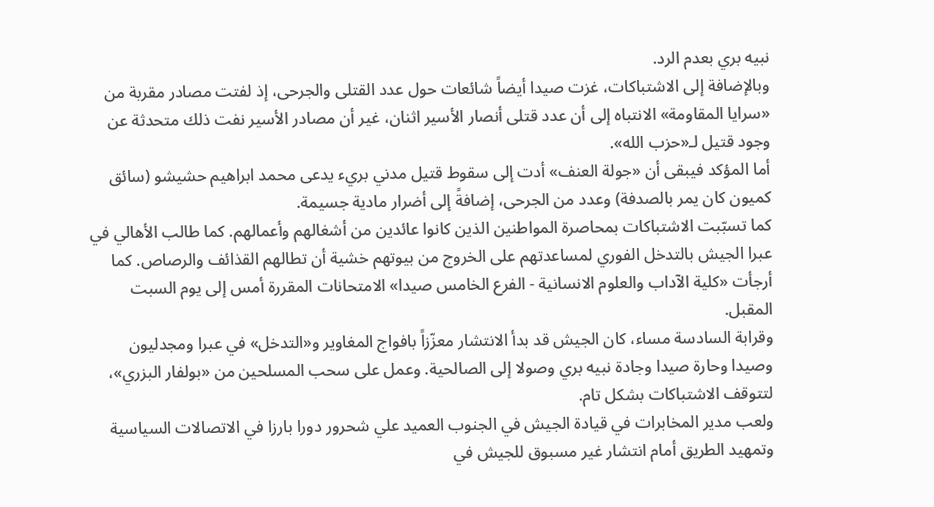نبيه بري بعدم الرد.
وبالإضافة إلى الاشتباكات، غزت صيدا أيضاً شائعات حول عدد القتلى والجرحى، إذ لفتت مصادر مقربة من «سرايا المقاومة» الانتباه إلى أن عدد قتلى أنصار الأسير اثنان، غير أن مصادر الأسير نفت ذلك متحدثة عن وجود قتيل لـ«حزب الله».
أما المؤكد فيبقى أن «جولة العنف» أدت إلى سقوط قتيل مدني بريء يدعى محمد ابراهيم حشيشو (سائق كميون كان يمر بالصدفة) وعدد من الجرحى، إضافةً إلى أضرار مادية جسيمة.
كما تسبّبت الاشتباكات بمحاصرة المواطنين الذين كانوا عائدين من أشغالهم وأعمالهم. كما طالب الأهالي في عبرا الجيش بالتدخل الفوري لمساعدتهم على الخروج من بيوتهم خشية أن تطالهم القذائف والرصاص. كما أرجأت «كلية الآداب والعلوم الانسانية - الفرع الخامس صيدا» الامتحانات المقررة أمس إلى يوم السبت المقبل.
وقرابة السادسة مساء، كان الجيش قد بدأ الانتشار معزّزاً بافواج المغاوير و«التدخل» في عبرا ومجدليون وصيدا وحارة صيدا وجادة نبيه بري وصولا إلى الصالحية. وعمل على سحب المسلحين من «بولفار البزري»، لتتوقف الاشتباكات بشكل تام.
ولعب مدير المخابرات في قيادة الجيش في الجنوب العميد علي شحرور دورا بارزا في الاتصالات السياسية وتمهيد الطريق أمام انتشار غير مسبوق للجيش في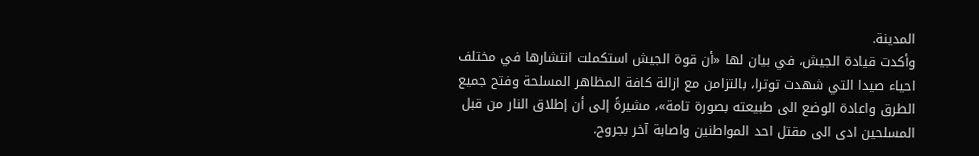المدينة.
وأكدت قيادة الجيش، في بيان لها «أن قوة الجيش استكملت انتشارها في مختلف احياء صيدا التي شهدت توترا، بالتزامن مع ازالة كافة المظاهر المسلحة وفتح جميع الطرق واعادة الوضع الى طبيعته بصورة تامة»، مشيرةً إلى أن إطلاق النار من قبل المسلحين ادى الى مقتل احد المواطنين واصابة آخر بجروح.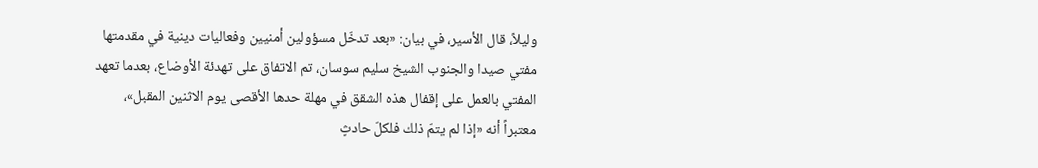وليلاً، قال الأسير، في بيان: «بعد تدخّل مسؤولين أمنيين وفعاليات دينية في مقدمتها مفتي صيدا والجنوب الشيخ سليم سوسان، تم الاتفاق على تهدئة الأوضاع، بعدما تعهد المفتي بالعمل على إقفال هذه الشقق في مهلة حدها الأقصى يوم الاثنين المقبل»، معتبراً أنه «إذا لم يتمّ ذلك فلكلّ حادثٍ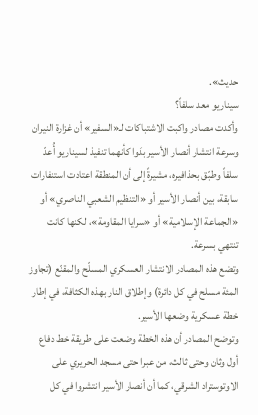حديث».
سيناريو معد سلفاً؟
وأكدت مصادر واكبت الاشتباكات لـ«السفير» أن غزارة النيران وسرعة انتشار أنصار الأسير بدَوا كأنهما تنفيذ لسيناريو أُعدّ سلفاً وطبّق بحذافيره، مشيرةً إلى أن المنطقة اعتادت استنفارات سابقة، بين أنصار الأسير أو «التنظيم الشعبي الناصري» أو «الجماعة الإسلامية» أو «سرايا المقاومة»، لكنها كانت تنتهي بسرعة.
وتضع هذه المصادر الانتشار العسكري المسلّح والمقنّع (تجاوز المئة مسلح في كل دائرة) وإطلاق النار بهذه الكثافة، في إطار خطة عسكرية وضعها الأسير.
وتوضح المصادر أن هذه الخطة وضعت على طريقة خط دفاع أول وثان وحتى ثالث، من عبرا حتى مسجد الحريري على الاوتوستراد الشرقي، كما أن أنصار الأسير انتشروا في كل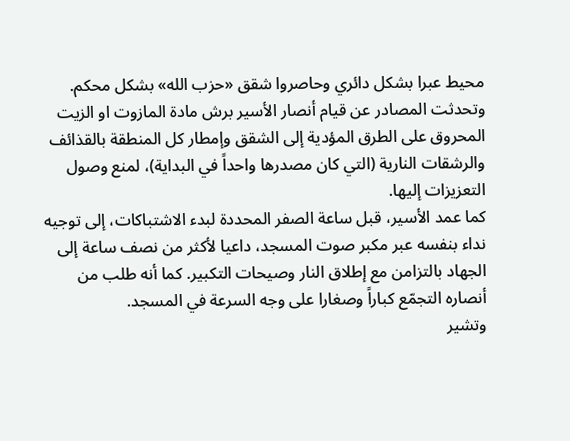محيط عبرا بشكل دائري وحاصروا شقق «حزب الله» بشكل محكم.
وتحدثت المصادر عن قيام أنصار الأسير برش مادة المازوت او الزيت المحروق على الطرق المؤدية إلى الشقق وإمطار كل المنطقة بالقذائف والرشقات النارية (التي كان مصدرها واحداً في البداية)، لمنع وصول التعزيزات إليها.
كما عمد الأسير، قبل ساعة الصفر المحددة لبدء الاشتباكات، إلى توجيه نداء بنفسه عبر مكبر صوت المسجد، داعيا لأكثر من نصف ساعة إلى الجهاد بالتزامن مع إطلاق النار وصيحات التكبير. كما أنه طلب من أنصاره التجمّع كباراً وصغارا على وجه السرعة في المسجد.
وتشير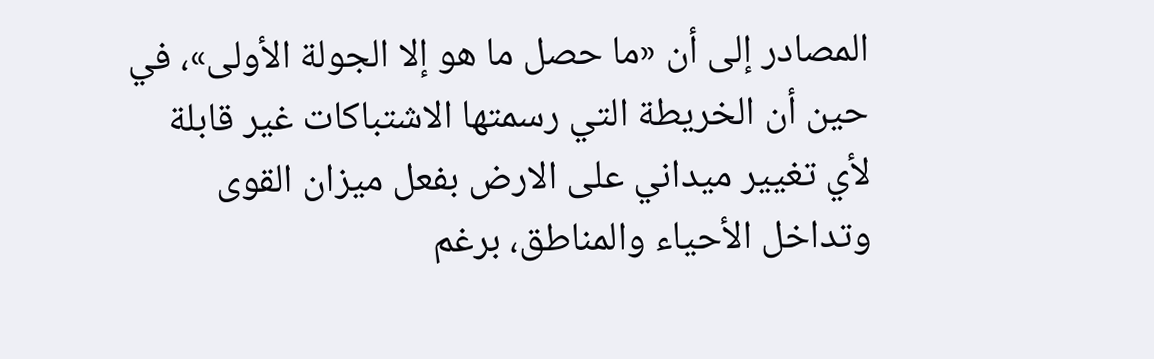المصادر إلى أن «ما حصل ما هو إلا الجولة الأولى»، في حين أن الخريطة التي رسمتها الاشتباكات غير قابلة لأي تغيير ميداني على الارض بفعل ميزان القوى وتداخل الأحياء والمناطق، برغم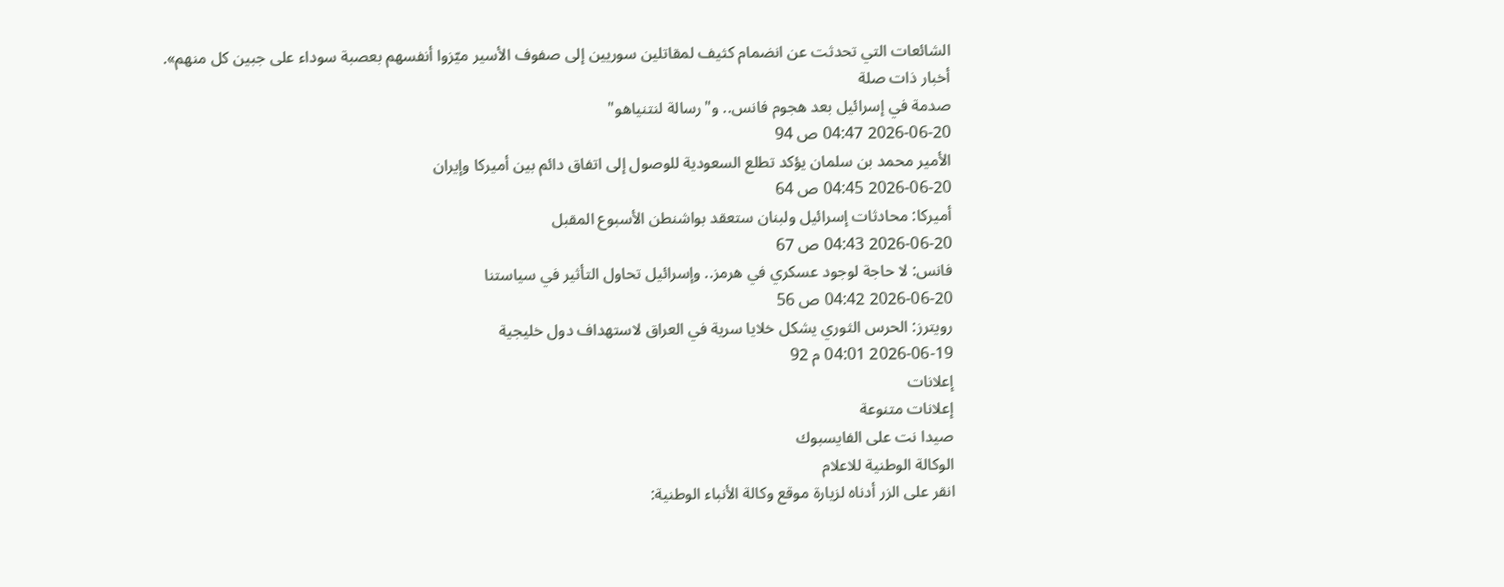الشائعات التي تحدثت عن انضمام كثيف لمقاتلين سوريين إلى صفوف الأسير ميّزوا أنفسهم بعصبة سوداء على جبين كل منهم».
أخبار ذات صلة
صدمة في إسرائيل بعد هجوم فانس.. و"رسالة لنتنياهو"
2026-06-20 04:47 ص 94
الأمير محمد بن سلمان يؤكد تطلع السعودية للوصول إلى اتفاق دائم بين أميركا وإيران
2026-06-20 04:45 ص 64
أميركا: محادثات إسرائيل ولبنان ستعقد بواشنطن الأسبوع المقبل
2026-06-20 04:43 ص 67
فانس: لا حاجة لوجود عسكري في هرمز.. وإسرائيل تحاول التأثير في سياستنا
2026-06-20 04:42 ص 56
رويترز: الحرس الثوري يشكل خلايا سرية في العراق لاستهداف دول خليجية
2026-06-19 04:01 م 92
إعلانات
إعلانات متنوعة
صيدا نت على الفايسبوك
الوكالة الوطنية للاعلام
انقر على الزر أدناه لزيارة موقع وكالة الأنباء الوطنية: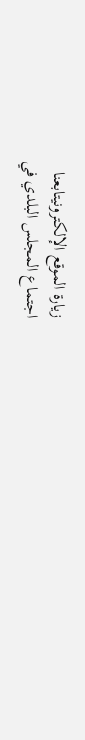زيارة الموقع الإلكترونيتابعنا
اجتماع المجلس البلدي في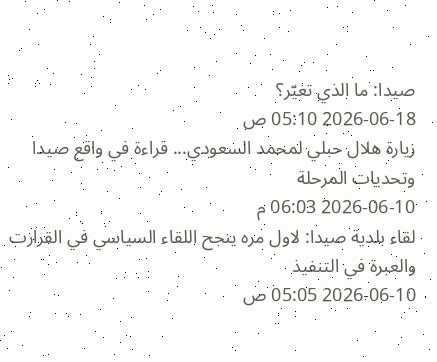صيدا: ما الذي تغيّر؟
2026-06-18 05:10 ص
زيارة هلال حبلي لمحمد السعودي... قراءة في واقع صيدا وتحديات المرحلة
2026-06-10 06:03 م
لقاء بلدية صيدا: لاول مره ينجح اللقاء السياسي في القرارت والعبرة في التنفيذ
2026-06-10 05:05 ص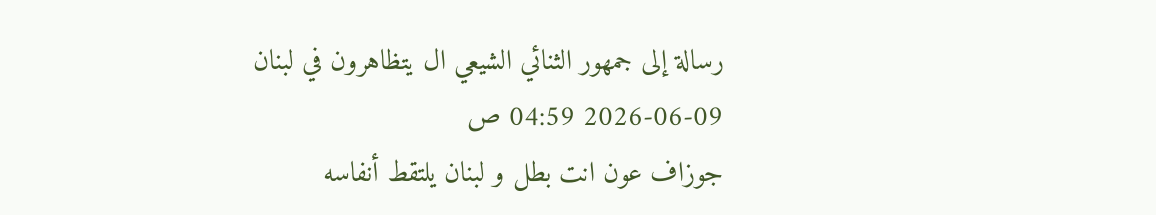رسالة إلى جمهور الثنائي الشيعي ال يتظاهرون في لبنان
2026-06-09 04:59 ص
جوزاف عون انت بطل و لبنان يلتقط أنفاسه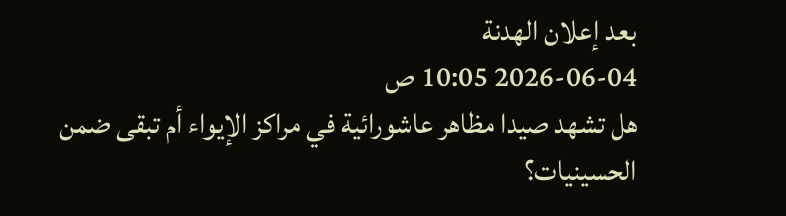بعد إعلان الهدنة
2026-06-04 10:05 ص
هل تشهد صيدا مظاهر عاشورائية في مراكز الإيواء أم تبقى ضمن الحسينيات؟